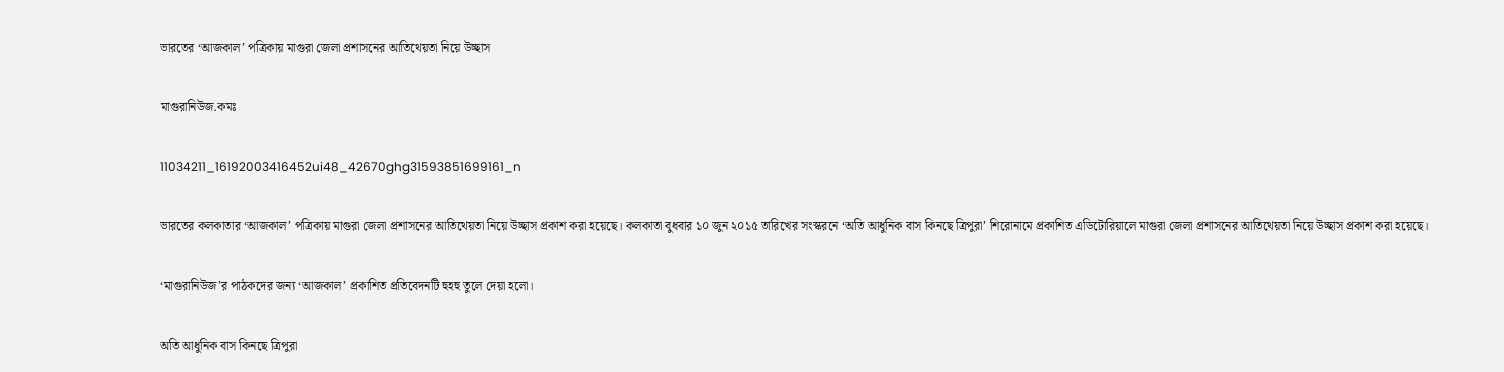ভারতের ‘আজকাল’ পত্রিকায় মাগুরা জেলা প্রশাসনের আতিথেয়তা নিয়ে উচ্ছাস

মাগুরানিউজ.কমঃ

11034211_16192003416452ui48_42670ghg31593851699161_n

ভারতের কলকাতার ‘আজকাল’ পত্রিকায় মাগুরা জেলা প্রশাসনের আতিথেয়তা নিয়ে উচ্ছাস প্রকাশ করা হয়েছে। কলকাতা বুধবার ১০ জুন ২০১৫ তারিখের সংস্করনে ‘অতি আধুনিক বাস কিনছে ত্রিপুরা’ শিরোনামে প্রকাশিত এডিটোরিয়ালে মাগুরা জেলা প্রশাসনের আতিথেয়তা নিয়ে উচ্ছাস প্রকাশ করা হয়েছে।

‘মাগুরানিউজ’র পাঠকদের জন্য ‘আজকাল’ প্রকাশিত প্রতিবেদনটি হুহহু তুলে দেয়া হলো।

অতি আধুনিক বাস কিনছে ত্রিপুরা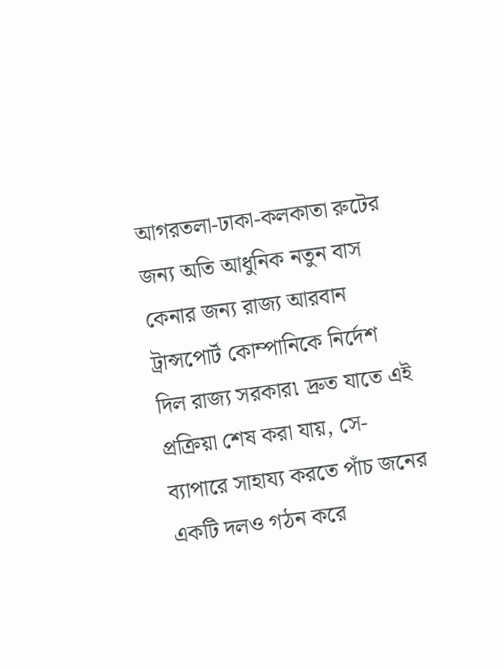আগরতলা-ঢাকা-কলকাতা রুটের জন্য অতি আধুনিক নতুন বাস কেনার জন্য রাজ্য আরবান ট্রান্সপোর্ট কোম্পানিকে নির্দেশ দিল রাজ্য সরকার৷‌ দ্রুত যাতে এই প্রক্রিয়া শেষ করা যায়, সে-ব্যাপারে সাহায্য করতে পাঁচ জনের একটি দলও গঠন করে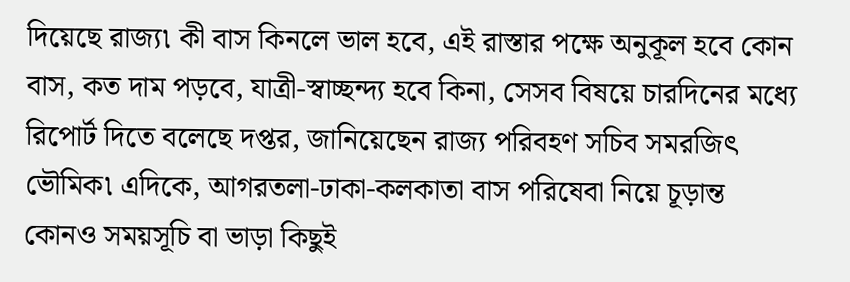দিয়েছে রাজ্য৷‌ কী বাস কিনলে ভাল হবে, এই রাস্তার পক্ষে অনুকূল হবে কোন বাস, কত দাম পড়বে, যাত্রী-স্বাচ্ছন্দ্য হবে কিনা, সেসব বিষয়ে চারদিনের মধ্যে রিপোর্ট দিতে বলেছে দপ্তর, জানিয়েছেন রাজ্য পরিবহণ সচিব সমরজিৎ ভৌমিক৷‌ এদিকে, আগরতলা-ঢাকা-কলকাতা বাস পরিষেবা নিয়ে চূড়ান্ত কোনও সময়সূচি বা ভাড়া কিছুই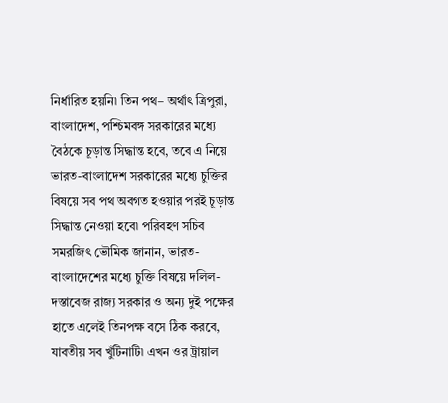নির্ধারিত হয়নি৷‌ তিন পথ– অর্থাৎ ত্রিপুরা, বাংলাদেশ, পশ্চিমবঙ্গ সরকারের মধ্যে বৈঠকে চূড়ান্ত সিদ্ধান্ত হবে, তবে এ নিয়ে ভারত-বাংলাদেশ সরকারের মধ্যে চুক্তির বিষয়ে সব পথ অবগত হওয়ার পরই চূড়ান্ত সিদ্ধান্ত নেওয়া হবে৷‌ পরিবহণ সচিব সমরজিৎ ভৌমিক জানান, ভারত-বাংলাদেশের মধ্যে চুক্তি বিষয়ে দলিল-দস্তাবেজ রাজ্য সরকার ও অন্য দুই পক্ষের হাতে এলেই তিনপক্ষ বসে ঠিক করবে, যাবতীয় সব খুঁটিনাটি৷‌ এখন ওর ট্রায়াল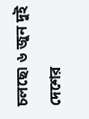চলছে৷‌ ৬ জুন দুই দেশের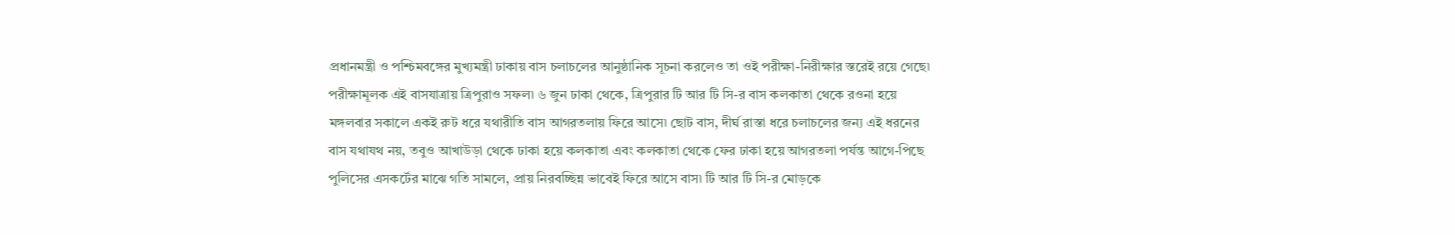প্রধানমন্ত্রী ও পশ্চিমবঙ্গের মুখ্যমন্ত্রী ঢাকায় বাস চলাচলের আনুষ্ঠানিক সূচনা করলেও তা ওই পরীক্ষা-নিরীক্ষার স্তরেই রয়ে গেছে৷‌ পরীক্ষামূলক এই বাসযাত্রায় ত্রিপুরাও সফল৷‌ ৬ জুন ঢাকা থেকে, ত্রিপুরার টি আর টি সি-র বাস কলকাতা থেকে রওনা হয়ে মঙ্গলবার সকালে একই রুট ধরে যথারীতি বাস আগরতলায় ফিরে আসে৷‌ ছোট বাস, দীর্ঘ রাস্তা ধরে চলাচলের জন্য এই ধরনের বাস যথাযথ নয়, তবুও আখাউড়া থেকে ঢাকা হয়ে কলকাতা এবং কলকাতা থেকে ফের ঢাকা হয়ে আগরতলা পর্যন্ত আগে-পিছে পুলিসের এসকর্টের মাঝে গতি সামলে, প্রায় নিরবচ্ছিন্ন ভাবেই ফিরে আসে বাস৷‌ টি আর টি সি-র মোড়কে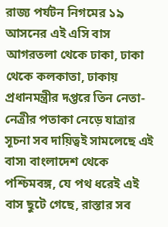রাজ্য পর্যটন নিগমের ১৯ আসনের এই এসি বাস আগরতলা থেকে ঢাকা, ঢাকা থেকে কলকাতা, ঢাকায় প্রধানমন্ত্রীর দপ্তরে তিন নেতা-নেত্রীর পতাকা নেড়ে যাত্রার সূচনা সব দায়িত্বই সামলেছে এই বাস৷‌ বাংলাদেশ থেকে পশ্চিমবঙ্গ, যে পথ ধরেই এই বাস ছুটে গেছে, রাস্তার সব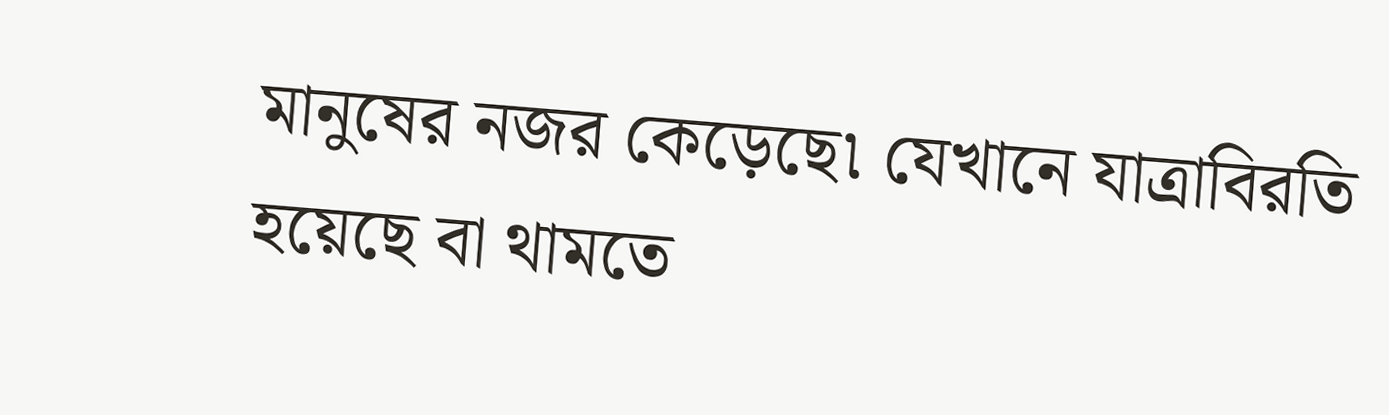মানুষের নজর কেড়েছে৷‌ যেখানে যাত্রাবিরতি হয়েছে বা থামতে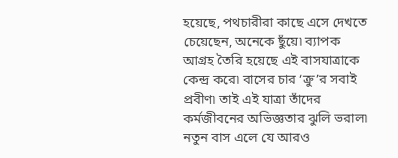হয়েছে, পথচারীরা কাছে এসে দেখতে চেয়েছেন, অনেকে ছুঁয়ে৷‌ ব্যাপক আগ্রহ তৈরি হয়েছে এই বাসযাত্রাকে কেন্দ্র করে৷‌ বাসের চার ‘ক্রু’র সবাই প্রবীণ৷‌ তাই এই যাত্রা তাঁদের কর্মজীবনের অভিজ্ঞতার ঝুলি ভরাল৷‌ নতুন বাস এলে যে আরও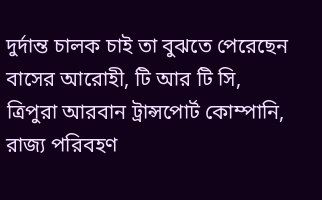দুর্দান্ত চালক চাই তা বুঝতে পেরেছেন বাসের আরোহী, টি আর টি সি, ত্রিপুরা আরবান ট্রান্সপোর্ট কোম্পানি, রাজ্য পরিবহণ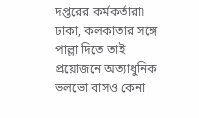দপ্তরের কর্মকর্তারা৷‌ ঢাকা, কলকাতার সঙ্গে পাল্লা দিতে তাই প্রয়োজনে অত্যাধুনিক ভলভো বাসও কেনা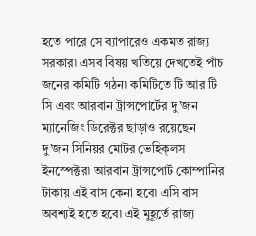হতে পারে সে ব্যাপারেও একমত রাজ্য সরকার৷‌ এসব বিষয় খতিয়ে দেখতেই পাঁচ জনের কমিটি গঠন৷‌ কমিটিতে টি আর টি সি এবং আরবান ট্রান্সপোর্টের দু’জন ম্যানেজিং ডিরেক্টর ছাড়াও রয়েছেন দু’জন সিনিয়র মোটর ভেহিক‍্লস ইনস্পেক্টর৷‌ আরবান ট্রান্সপোর্ট কোম্পানির টাকায় এই বাস কেনা হবে৷‌ এসি বাস অবশ্যই হতে হবে৷‌ এই মুহূর্তে রাজ্য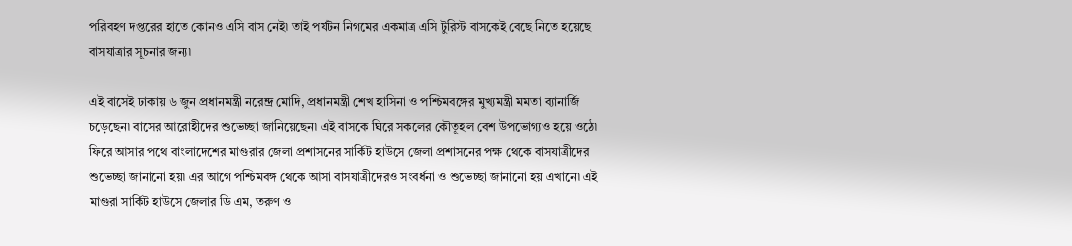পরিবহণ দপ্তরের হাতে কোনও এসি বাস নেই৷‌ তাই পর্যটন নিগমের একমাত্র এসি টুরিস্ট বাসকেই বেছে নিতে হয়েছে বাসযাত্রার সূচনার জন্য৷‌

এই বাসেই ঢাকায় ৬ জুন প্রধানমন্ত্রী নরেন্দ্র মোদি, প্রধানমন্ত্রী শেখ হাসিনা ও পশ্চিমবঙ্গের মুখ্যমন্ত্রী মমতা ব্যানার্জি চড়েছেন৷‌ বাসের আরোহীদের শুভেচ্ছা জানিয়েছেন৷‌ এই বাসকে ঘিরে সকলের কৌতূহল বেশ উপভোগ্যও হয়ে ওঠে৷‌ ফিরে আসার পথে বাংলাদেশের মাগুরার জেলা প্রশাসনের সার্কিট হাউসে জেলা প্রশাসনের পক্ষ থেকে বাসযাত্রীদের শুভেচ্ছা জানানো হয়৷‌ এর আগে পশ্চিমবঙ্গ থেকে আসা বাসযাত্রীদেরও সংবর্ধনা ও শুভেচ্ছা জানানো হয় এখানে৷‌ এই মাগুরা সার্কিট হাউসে জেলার ডি এম, তরুণ ও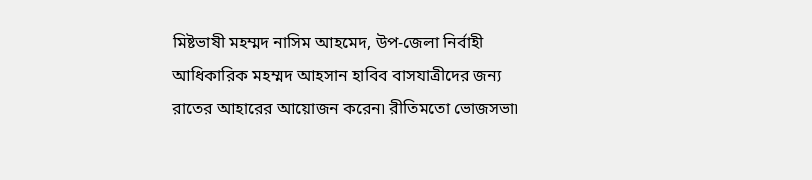মিষ্টভাষী মহম্মদ নাসিম আহমেদ, উপ-জেলা নির্বাহী আধিকারিক মহম্মদ আহসান হাবিব বাসযাত্রীদের জন্য রাতের আহারের আয়োজন করেন৷‌ রীতিমতো ভোজসভা৷‌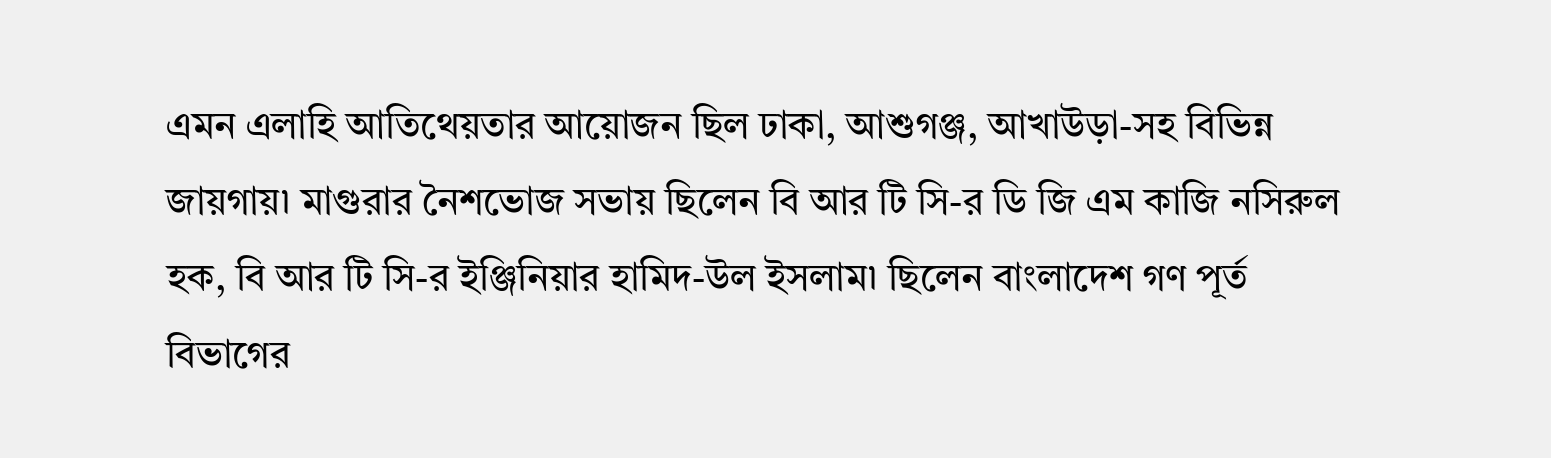এমন এলাহি আতিথেয়তার আয়োজন ছিল ঢাকা, আশুগঞ্জ, আখাউড়া-সহ বিভিন্ন জায়গায়৷‌ মাগুরার নৈশভোজ সভায় ছিলেন বি আর টি সি-র ডি জি এম কাজি নসিরুল হক, বি আর টি সি-র ইঞ্জিনিয়ার হামিদ-উল ইসলাম৷‌ ছিলেন বাংলাদেশ গণ পূর্ত বিভাগের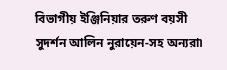বিভাগীয় ইঞ্জিনিয়ার তরুণ বয়সী সুদর্শন আলিন নুরায়েন-সহ অন্যরা৷‌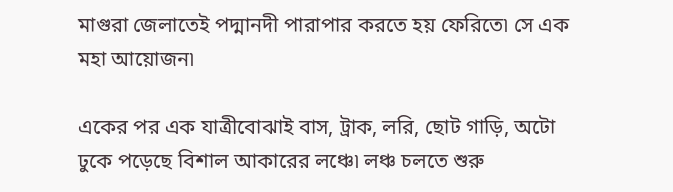মাগুরা জেলাতেই পদ্মানদী পারাপার করতে হয় ফেরিতে৷‌ সে এক মহা আয়োজন৷‌

একের পর এক যাত্রীবোঝাই বাস, ট্রাক, লরি, ছোট গাড়ি, অটো ঢুকে পড়েছে বিশাল আকারের লঞ্চে৷‌ লঞ্চ চলতে শুরু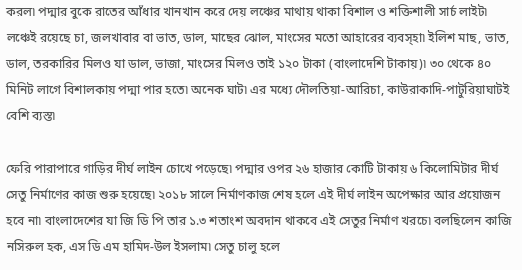করল৷‌ পদ্মার বুকে রাতের আঁধার খানখান করে দেয় লঞ্চের মাথায় থাকা বিশাল ও শক্তিশালী সার্চ লাইট৷‌ লঞ্চেই রয়েছে চা, জলখাবার বা ভাত, ডাল, মাছের ঝোল, মাংসের মতো আহারের ব্যবস্হা৷‌ ইলিশ মাছ, ভাত, ডাল, তরকারির মিলও যা ডাল, ভাজা, মাংসের মিলও তাই ১২০ টাকা (বাংলাদেশি টাকায়)৷‌ ৩০ থেকে ৪০ মিনিট লাগে বিশালকায় পদ্মা পার হতে৷‌ অনেক ঘাট৷‌ এর মধ্যে দৌলতিয়া-আরিচা, কাউরাকাদি-পাটুরিয়াঘাটই বেশি ব্যস্ত৷‌

ফেরি পারাপারে গাড়ির দীর্ঘ লাইন চোখে পড়েছে৷‌ পদ্মার ওপর ২৬ হাজার কোটি টাকায় ৬ কিলোমিটার দীর্ঘ সেতু নির্মাণের কাজ শুরু হয়েছে৷‌ ২০১৮ সালে নির্মাণকাজ শেষ হলে এই দীর্ঘ লাইন অপেক্ষার আর প্রয়োজন হবে না৷‌ বাংলাদেশের যা জি ডি পি তার ১.৩ শতাংশ অবদান থাকবে এই সেতুর নির্মাণ খরচে৷‌ বলছিলেন কাজি নসিরুল হক, এস ডি এম হামিদ-উল ইসলাম৷‌ সেতু চালু হলে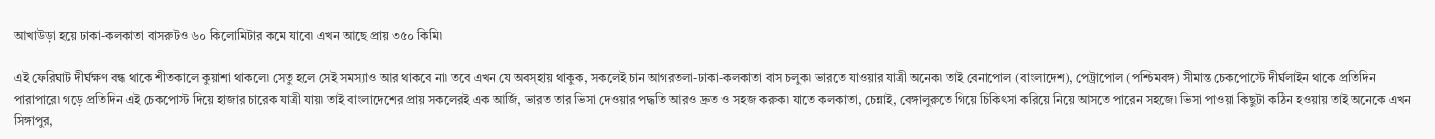আখাউড়া হয়ে ঢাকা-কলকাতা বাসরুটও ৬০ কিলোমিটার কমে যাবে৷‌ এখন আছে প্রায় ৩৫০ কিমি৷‌

এই ফেরিঘাট দীর্ঘক্ষণ বন্ধ থাকে শীতকালে কুয়াশা থাকলে৷‌ সেতু হলে সেই সমস্যাও আর থাকবে না৷‌ তবে এখন যে অবস্হায় থাকুক, সকলেই চান আগরতলা-ঢাকা-কলকাতা বাস চলুক৷‌ ভারতে যাওয়ার যাত্রী অনেক৷‌ তাই বেনাপোল (বাংলাদেশ), পেট্রাপোল (পশ্চিমবঙ্গ) সীমান্ত চেকপোস্টে দীর্ঘলাইন থাকে প্রতিদিন পারাপারে৷‌ গড়ে প্রতিদিন এই চেকপোস্ট দিয়ে হাজার চারেক যাত্রী যায়৷‌ তাই বাংলাদেশের প্রায় সকলেরই এক আর্জি, ভারত তার ভিসা দেওয়ার পদ্ধতি আরও দ্রুত ও সহজ করুক৷‌ যাতে কলকাতা, চেন্নাই, বেঙ্গালুরুতে গিয়ে চিকিৎসা করিয়ে নিয়ে আসতে পারেন সহজে৷‌ ভিসা পাওয়া কিছুটা কঠিন হওয়ায় তাই অনেকে এখন সিঙ্গাপুর,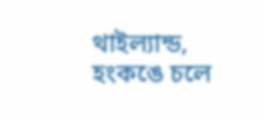থাইল্যান্ড, হংকঙে চলে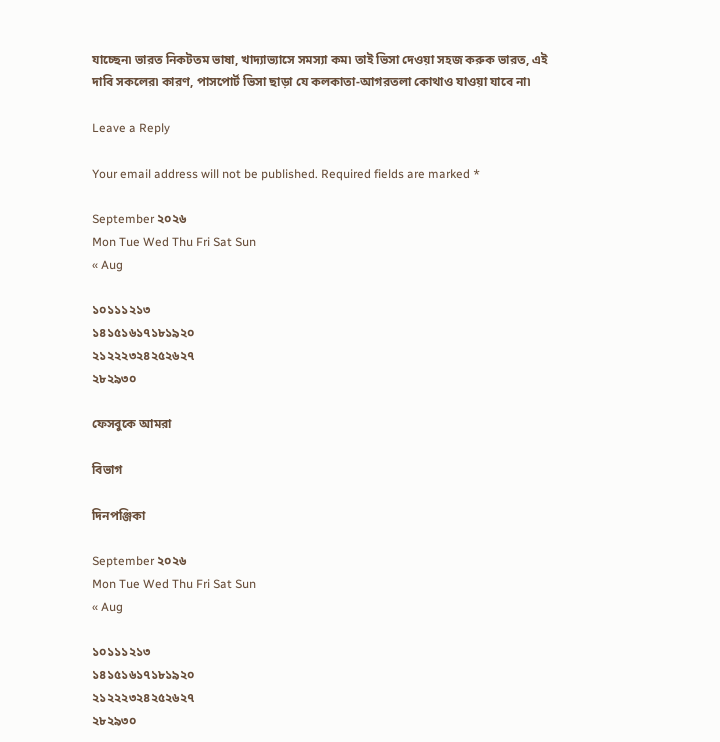যাচ্ছেন৷‌ ভারত নিকটতম ভাষা, খাদ্যাভ্যাসে সমস্যা কম৷‌ তাই ভিসা দেওয়া সহজ করুক ভারত, এই দাবি সকলের৷‌ কারণ, পাসপোর্ট ভিসা ছাড়া যে কলকাতা-আগরতলা কোথাও যাওয়া যাবে না৷‌

Leave a Reply

Your email address will not be published. Required fields are marked *

September ২০২৬
Mon Tue Wed Thu Fri Sat Sun
« Aug

১০১১১২১৩
১৪১৫১৬১৭১৮১৯২০
২১২২২৩২৪২৫২৬২৭
২৮২৯৩০

ফেসবুকে আমরা

বিভাগ

দিনপঞ্জিকা

September ২০২৬
Mon Tue Wed Thu Fri Sat Sun
« Aug

১০১১১২১৩
১৪১৫১৬১৭১৮১৯২০
২১২২২৩২৪২৫২৬২৭
২৮২৯৩০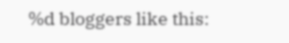%d bloggers like this: